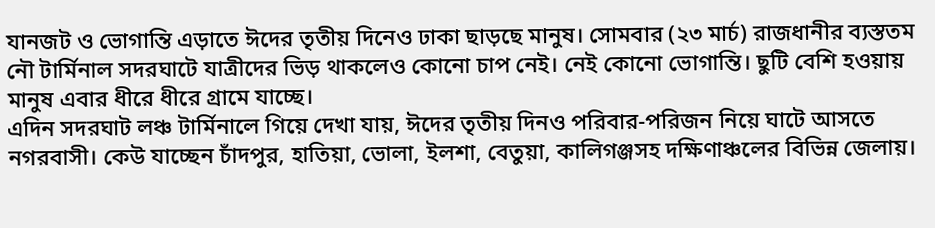যানজট ও ভোগান্তি এড়াতে ঈদের তৃতীয় দিনেও ঢাকা ছাড়ছে মানুষ। সোমবার (২৩ মার্চ) রাজধানীর ব্যস্ততম নৌ টার্মিনাল সদরঘাটে যাত্রীদের ভিড় থাকলেও কোনো চাপ নেই। নেই কোনো ভোগান্তি। ছুটি বেশি হওয়ায় মানুষ এবার ধীরে ধীরে গ্রামে যাচ্ছে।
এদিন সদরঘাট লঞ্চ টার্মিনালে গিয়ে দেখা যায়, ঈদের তৃতীয় দিনও পরিবার-পরিজন নিয়ে ঘাটে আসতে নগরবাসী। কেউ যাচ্ছেন চাঁদপুর, হাতিয়া, ভোলা, ইলশা, বেতুয়া, কালিগঞ্জসহ দক্ষিণাঞ্চলের বিভিন্ন জেলায়।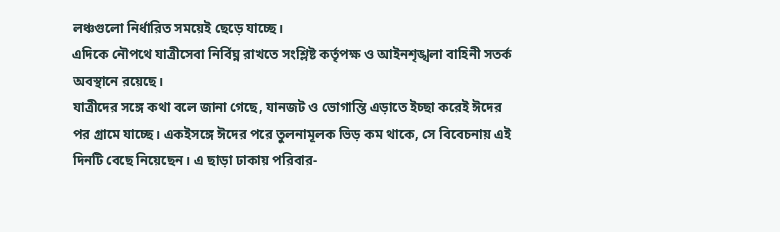লঞ্চগুলো নির্ধারিত সময়েই ছেড়ে যাচ্ছে।
এদিকে নৌপথে যাত্রীসেবা নির্বিঘ্ন রাখতে সংশ্লিষ্ট কর্তৃপক্ষ ও আইনশৃঙ্খলা বাহিনী সতর্ক অবস্থানে রয়েছে।
যাত্রীদের সঙ্গে কথা বলে জানা গেছে, যানজট ও ভোগান্তি এড়াতে ইচ্ছা করেই ঈদের পর গ্রামে যাচ্ছে। একইসঙ্গে ঈদের পরে তুলনামূলক ভিড় কম থাকে, সে বিবেচনায় এই দিনটি বেছে নিয়েছেন। এ ছাড়া ঢাকায় পরিবার-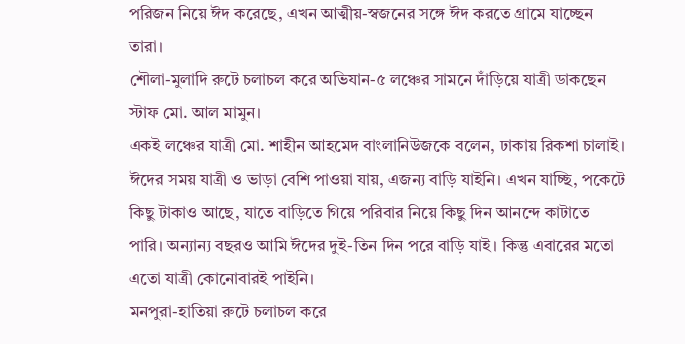পরিজন নিয়ে ঈদ করেছে, এখন আত্মীয়-স্বজনের সঙ্গে ঈদ করতে গ্রামে যাচ্ছেন তারা।
শৌলা-মুলাদি রুটে চলাচল করে অভিযান-৫ লঞ্চের সামনে দাঁড়িয়ে যাত্রী ডাকছেন স্টাফ মো. আল মামুন।
একই লঞ্চের যাত্রী মো. শাহীন আহমেদ বাংলানিউজকে বলেন, ঢাকায় রিকশা চালাই। ঈদের সময় যাত্রী ও ভাড়া বেশি পাওয়া যায়, এজন্য বাড়ি যাইনি। এখন যাচ্ছি, পকেটে কিছু টাকাও আছে, যাতে বাড়িতে গিয়ে পরিবার নিয়ে কিছু দিন আনন্দে কাটাতে পারি। অন্যান্য বছরও আমি ঈদের দুই-তিন দিন পরে বাড়ি যাই। কিন্তু এবারের মতো এতো যাত্রী কোনোবারই পাইনি।
মনপুরা-হাতিয়া রুটে চলাচল করে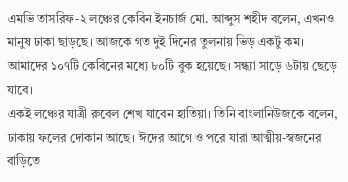এমভি তাসরিফ-২ লঞ্চের কেবিন ইনচার্জ মো. আব্দুস শহীদ বলেন, এখনও মানুষ ঢাকা ছাড়ছে। আজকে গত দুই দিনের তুলনায় ভিড় একটু কম। আমাদের ১০৭টি কেবিনের মধ্যে ৮০টি বুক হয়েছে। সন্ধ্যা সাড়ে ৬টায় ছেড়ে যাবে।
একই লঞ্চের যাত্রী রুবেল শেখ যাবেন হাতিয়া। তিনি বাংলানিউজকে বলেন, ঢাকায় ফলের দোকান আছে। ঈদের আগে ও পরে যারা আত্মীয়-স্বজনের বাড়িতে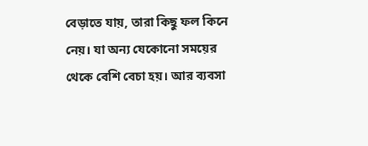বেড়াতে যায়, তারা কিছু ফল কিনে নেয়। যা অন্য যেকোনো সময়ের থেকে বেশি বেচা হয়। আর ব্যবসা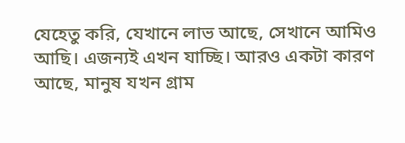যেহেতু করি, যেখানে লাভ আছে, সেখানে আমিও আছি। এজন্যই এখন যাচ্ছি। আরও একটা কারণ আছে, মানুষ যখন গ্রাম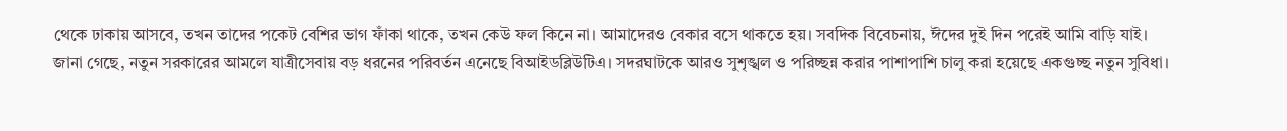থেকে ঢাকায় আসবে, তখন তাদের পকেট বেশির ভাগ ফাঁকা থাকে, তখন কেউ ফল কিনে না। আমাদেরও বেকার বসে থাকতে হয়। সবদিক বিবেচনায়, ঈদের দুই দিন পরেই আমি বাড়ি যাই।
জানা গেছে, নতুন সরকারের আমলে যাত্রীসেবায় বড় ধরনের পরিবর্তন এনেছে বিআইডব্লিউটিএ। সদরঘাটকে আরও সুশৃঙ্খল ও পরিচ্ছন্ন করার পাশাপাশি চালু করা হয়েছে একগুচ্ছ নতুন সুবিধা।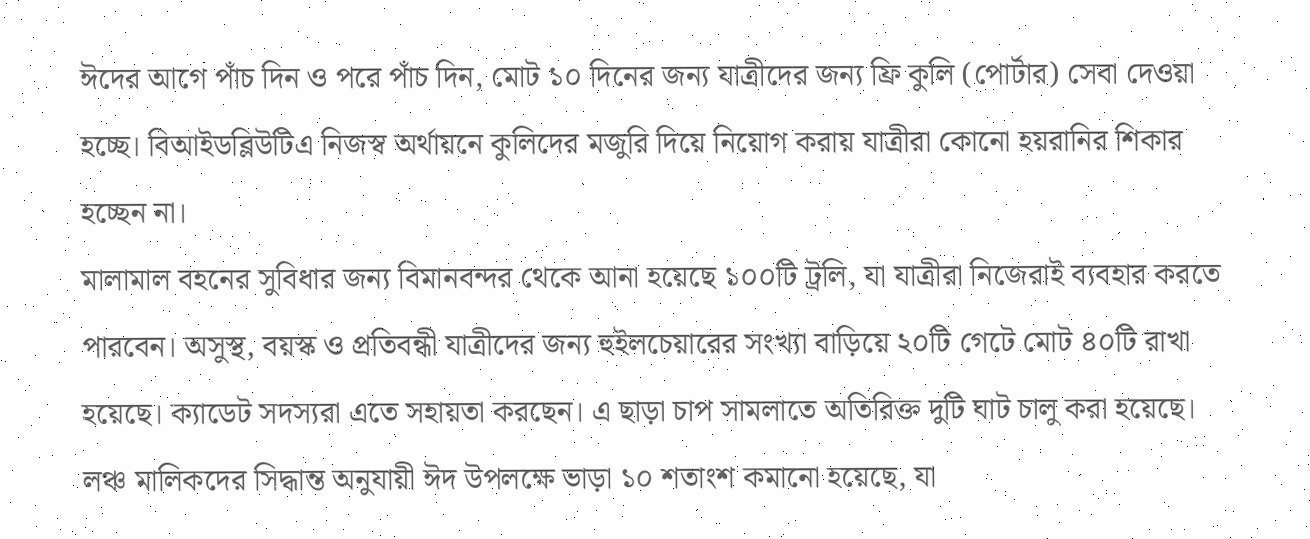ঈদের আগে পাঁচ দিন ও পরে পাঁচ দিন, মোট ১০ দিনের জন্য যাত্রীদের জন্য ফ্রি কুলি (পোর্টার) সেবা দেওয়া হচ্ছে। বিআইডব্লিউটিএ নিজস্ব অর্থায়নে কুলিদের মজুরি দিয়ে নিয়োগ করায় যাত্রীরা কোনো হয়রানির শিকার হচ্ছেন না।
মালামাল বহনের সুবিধার জন্য বিমানবন্দর থেকে আনা হয়েছে ১০০টি ট্রলি, যা যাত্রীরা নিজেরাই ব্যবহার করতে পারবেন। অসুস্থ, বয়স্ক ও প্রতিবন্ধী যাত্রীদের জন্য হুইলচেয়ারের সংখ্যা বাড়িয়ে ২০টি গেটে মোট ৪০টি রাখা হয়েছে। ক্যাডেট সদস্যরা এতে সহায়তা করছেন। এ ছাড়া চাপ সামলাতে অতিরিক্ত দুটি ঘাট চালু করা হয়েছে। লঞ্চ মালিকদের সিদ্ধান্ত অনুযায়ী ঈদ উপলক্ষে ভাড়া ১০ শতাংশ কমানো হয়েছে, যা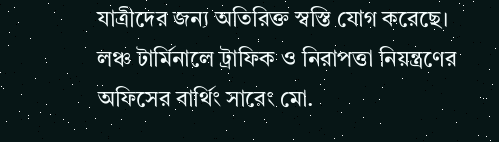যাত্রীদের জন্য অতিরিক্ত স্বস্তি যোগ করেছে।
লঞ্চ টার্মিনালে ট্রাফিক ও নিরাপত্তা নিয়ন্ত্রণের অফিসের বার্থিং সারেং মো.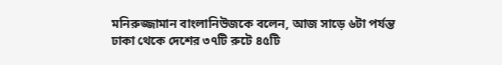মনিরুজ্জামান বাংলানিউজকে বলেন, আজ সাড়ে ৬টা পর্যন্ত ঢাকা থেকে দেশের ৩৭টি রুটে ৪৫টি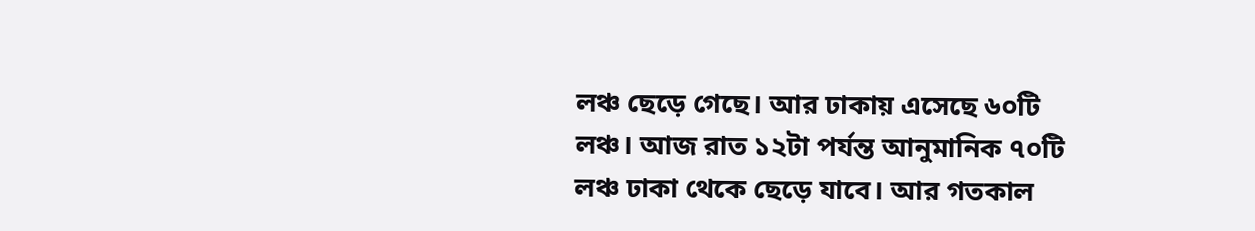লঞ্চ ছেড়ে গেছে। আর ঢাকায় এসেছে ৬০টি লঞ্চ। আজ রাত ১২টা পর্যন্ত আনুমানিক ৭০টি লঞ্চ ঢাকা থেকে ছেড়ে যাবে। আর গতকাল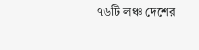৭৬টি লঞ্চ দেশের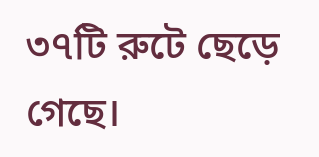৩৭টি রুটে ছেড়ে গেছে।